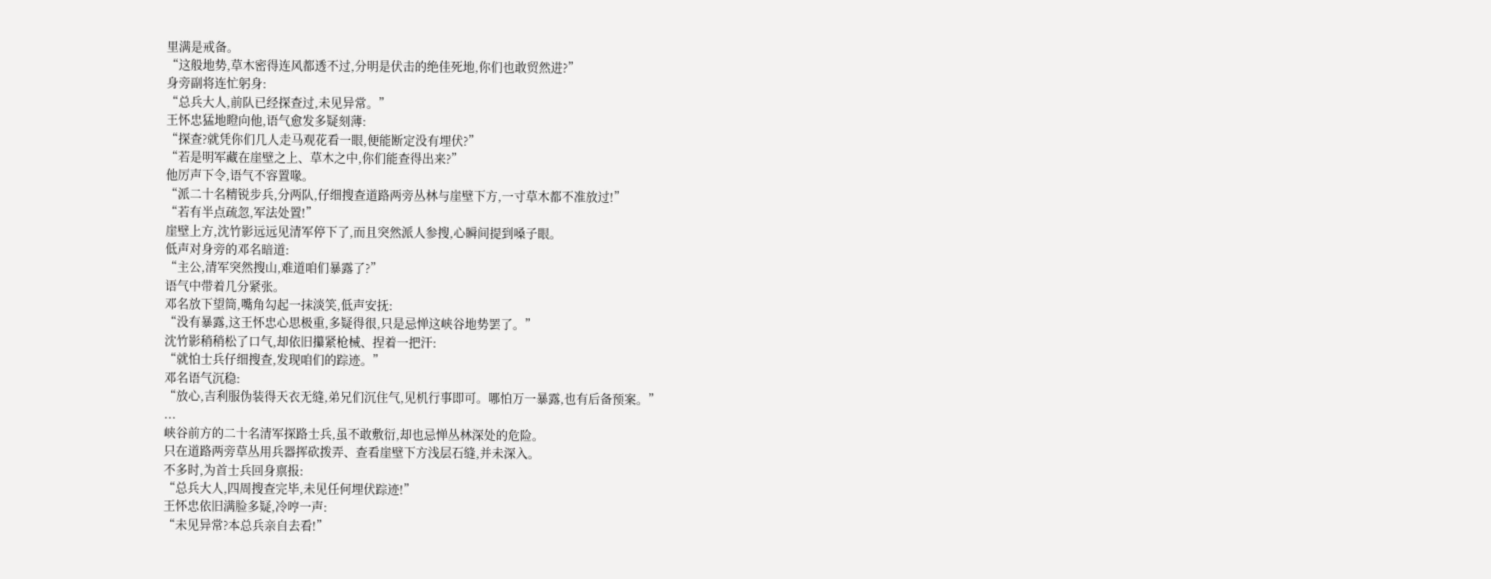里满是戒备。
“这般地势,草木密得连风都透不过,分明是伏击的绝佳死地,你们也敢贸然进?”
身旁副将连忙躬身:
“总兵大人,前队已经探查过,未见异常。”
王怀忠猛地瞪向他,语气愈发多疑刻薄:
“探查?就凭你们几人走马观花看一眼,便能断定没有埋伏?”
“若是明军藏在崖壁之上、草木之中,你们能查得出来?”
他厉声下令,语气不容置喙。
“派二十名精锐步兵,分两队,仔细搜查道路两旁丛林与崖壁下方,一寸草木都不准放过!”
“若有半点疏忽,军法处置!”
崖壁上方,沈竹影远远见清军停下了,而且突然派人参搜,心瞬间提到嗓子眼。
低声对身旁的邓名暗道:
“主公,清军突然搜山,难道咱们暴露了?”
语气中带着几分紧张。
邓名放下望筒,嘴角勾起一抹淡笑,低声安抚:
“没有暴露,这王怀忠心思极重,多疑得很,只是忌惮这峡谷地势罢了。”
沈竹影稍稍松了口气,却依旧攥紧枪械、捏着一把汗:
“就怕士兵仔细搜查,发现咱们的踪迹。”
邓名语气沉稳:
“放心,吉利服伪装得天衣无缝,弟兄们沉住气,见机行事即可。哪怕万一暴露,也有后备预案。”
...
峡谷前方的二十名清军探路士兵,虽不敢敷衍,却也忌惮丛林深处的危险。
只在道路两旁草丛用兵器挥砍拨弄、查看崖壁下方浅层石缝,并未深入。
不多时,为首士兵回身禀报:
“总兵大人,四周搜查完毕,未见任何埋伏踪迹!”
王怀忠依旧满脸多疑,冷哼一声:
“未见异常?本总兵亲自去看!”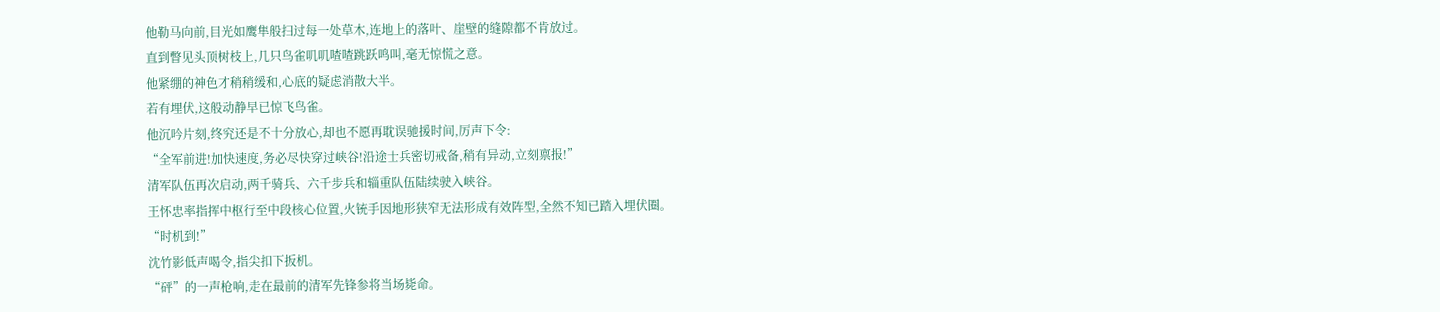他勒马向前,目光如鹰隼般扫过每一处草木,连地上的落叶、崖壁的缝隙都不肯放过。
直到瞥见头顶树枝上,几只鸟雀叽叽喳喳跳跃鸣叫,毫无惊慌之意。
他紧绷的神色才稍稍缓和,心底的疑虑消散大半。
若有埋伏,这般动静早已惊飞鸟雀。
他沉吟片刻,终究还是不十分放心,却也不愿再耽误驰援时间,厉声下令:
“全军前进!加快速度,务必尽快穿过峡谷!沿途士兵密切戒备,稍有异动,立刻禀报!”
清军队伍再次启动,两千骑兵、六千步兵和辎重队伍陆续驶入峡谷。
王怀忠率指挥中枢行至中段核心位置,火铳手因地形狭窄无法形成有效阵型,全然不知已踏入埋伏圈。
“时机到!”
沈竹影低声喝令,指尖扣下扳机。
“砰”的一声枪响,走在最前的清军先锋参将当场毙命。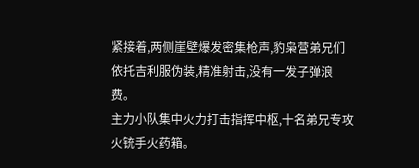紧接着,两侧崖壁爆发密集枪声,豹枭营弟兄们依托吉利服伪装,精准射击,没有一发子弹浪费。
主力小队集中火力打击指挥中枢,十名弟兄专攻火铳手火药箱。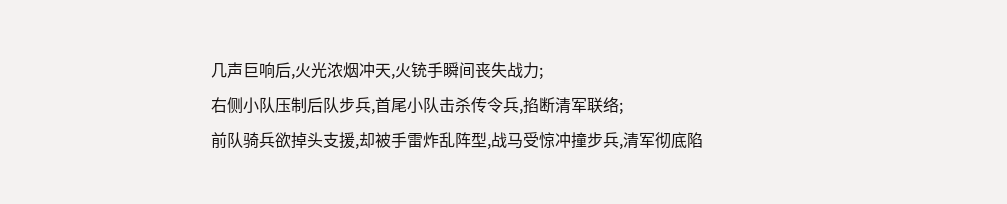几声巨响后,火光浓烟冲天,火铳手瞬间丧失战力;
右侧小队压制后队步兵,首尾小队击杀传令兵,掐断清军联络;
前队骑兵欲掉头支援,却被手雷炸乱阵型,战马受惊冲撞步兵,清军彻底陷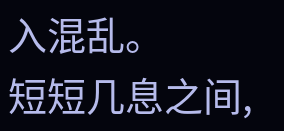入混乱。
短短几息之间,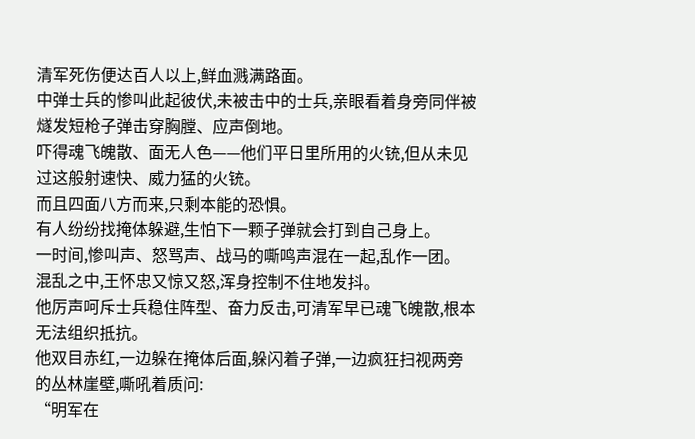清军死伤便达百人以上,鲜血溅满路面。
中弹士兵的惨叫此起彼伏,未被击中的士兵,亲眼看着身旁同伴被燧发短枪子弹击穿胸膛、应声倒地。
吓得魂飞魄散、面无人色——他们平日里所用的火铳,但从未见过这般射速快、威力猛的火铳。
而且四面八方而来,只剩本能的恐惧。
有人纷纷找掩体躲避,生怕下一颗子弹就会打到自己身上。
一时间,惨叫声、怒骂声、战马的嘶鸣声混在一起,乱作一团。
混乱之中,王怀忠又惊又怒,浑身控制不住地发抖。
他厉声呵斥士兵稳住阵型、奋力反击,可清军早已魂飞魄散,根本无法组织抵抗。
他双目赤红,一边躲在掩体后面,躲闪着子弹,一边疯狂扫视两旁的丛林崖壁,嘶吼着质问:
“明军在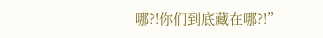哪?!你们到底藏在哪?!”